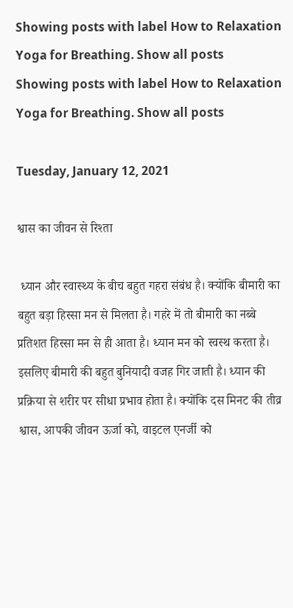Showing posts with label How to Relaxation Yoga for Breathing. Show all posts
Showing posts with label How to Relaxation Yoga for Breathing. Show all posts

Tuesday, January 12, 2021

श्वास का जीवन से रिश्ता

 ध्यान और स्वास्थ्य के बीच बहुत गहरा संबंध है। क्योंकि बीमारी का बहुत बड़ा हिस्सा मन से मिलता है। गहरे में तो बीमारी का नब्बे प्रतिशत हिस्सा मन से ही आता है। ध्यान मन को स्वस्थ करता है। इसलिए बीमारी की बहुत बुनियादी वजह गिर जाती है। ध्यान की प्रक्रिया से शरीर पर सीधा प्रभाव होता है। क्योंकि दस मिनट की तीव्र श्वास, आपकी जीवन ऊर्जा को, वाइटल एनर्जी को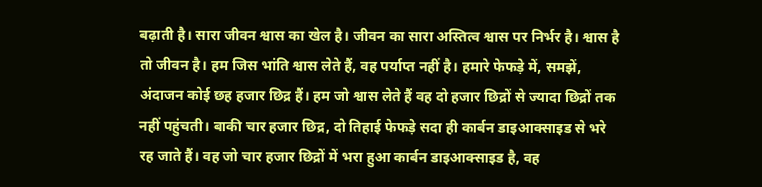बढ़ाती है। सारा जीवन श्वास का खेल है। जीवन का सारा अस्तित्व श्वास पर निर्भर है। श्वास है तो जीवन है। हम जिस भांति श्वास लेते हैं, वह पर्याप्त नहीं है। हमारे फेफड़े में, समझें, अंदाजन कोई छह हजार छिद्र हैं। हम जो श्वास लेते हैं वह दो हजार छिद्रों से ज्यादा छिद्रों तक नहीं पहुंचती। बाकी चार हजार छिद्र, दो तिहाई फेफड़े सदा ही कार्बन डाइआक्साइड से भरे रह जाते हैं। वह जो चार हजार छिद्रों में भरा हुआ कार्बन डाइआक्साइड है, वह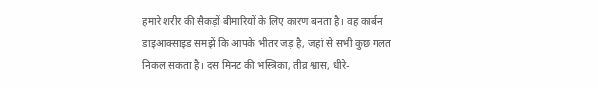हमारे शरीर की सैकड़ों बीमारियों के लिए कारण बनता है। वह कार्बन डाइआक्साइड समझें कि आपके भीतर जड़ है, जहां से सभी कुछ गलत निकल सकता है। दस मिनट की भस्त्रिका, तीव्र श्वास, धीरे-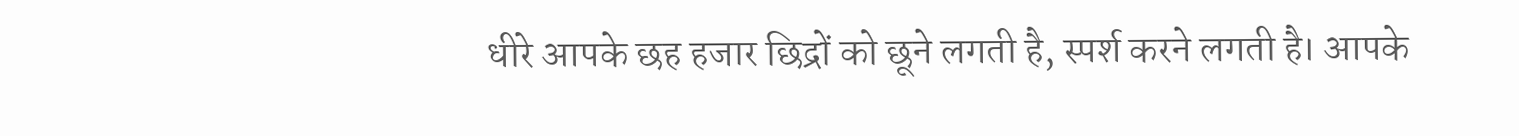धीरे आपके छह हजार छिद्रों को छूने लगती है, स्पर्श करने लगती है। आपके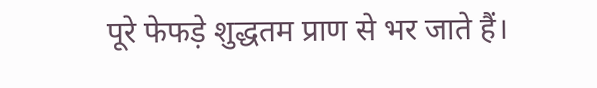पूरे फेफड़े शुद्धतम प्राण से भर जाते हैं।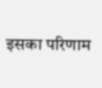इसका परिणाम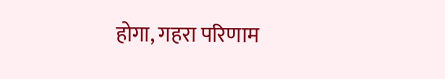होगा, गहरा परिणाम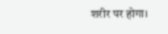शरीर पर होगा।